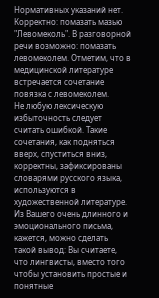Нормативных указаний нет. Корректно: помазать мазью "Левомеколь". В разговорной речи возможно: помазать левомеколем. Отметим, что в медицинской литературе встречается сочетание повязка с левомеколем.
Не любую лексическую избыточность следует считать ошибкой. Такие сочетания, как подняться вверх, спуститься вниз, корректны, зафиксированы словарями русского языка, используются в художественной литературе.
Из Вашего очень длинного и эмоционального письма, кажется, можно сделать такой вывод: Вы считаете, что лингвисты, вместо того чтобы установить простые и понятные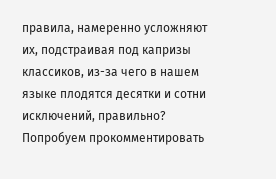правила, намеренно усложняют их, подстраивая под капризы классиков, из-за чего в нашем языке плодятся десятки и сотни исключений, правильно? Попробуем прокомментировать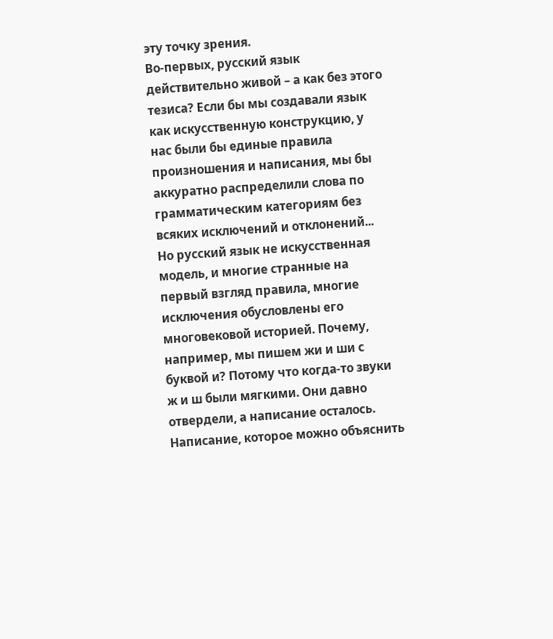эту точку зрения.
Во-первых, русский язык действительно живой – а как без этого тезиса? Если бы мы создавали язык как искусственную конструкцию, у нас были бы единые правила произношения и написания, мы бы аккуратно распределили слова по грамматическим категориям без всяких исключений и отклонений... Но русский язык не искусственная модель, и многие странные на первый взгляд правила, многие исключения обусловлены его многовековой историей. Почему, например, мы пишем жи и ши с буквой и? Потому что когда-то звуки ж и ш были мягкими. Они давно отвердели, а написание осталось. Написание, которое можно объяснить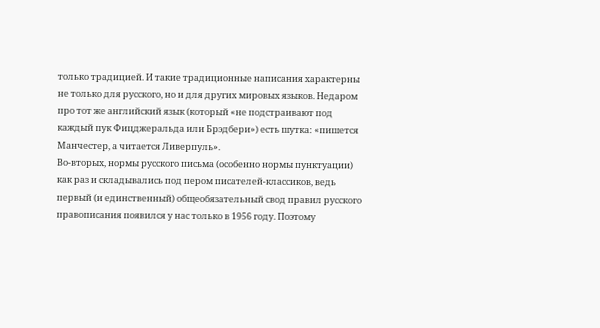только традицией. И такие традиционные написания характерны не только для русского, но и для других мировых языков. Недаром про тот же английский язык (который «не подстраивают под каждый пук Фицджеральда или Брэдбери») есть шутка: «пишется Манчестер, а читается Ливерпуль».
Во-вторых, нормы русского письма (особенно нормы пунктуации) как раз и складывались под пером писателей-классиков, ведь первый (и единственный) общеобязательный свод правил русского правописания появился у нас только в 1956 году. Поэтому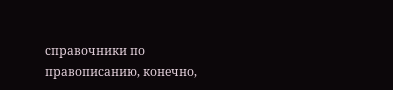справочники по правописанию, конечно,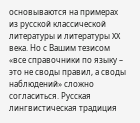основываются на примерах из русской классической литературы и литературы XX века. Но с Вашим тезисом «все справочники по языку – это не своды правил, а своды наблюдений» сложно согласиться. Русская лингвистическая традиция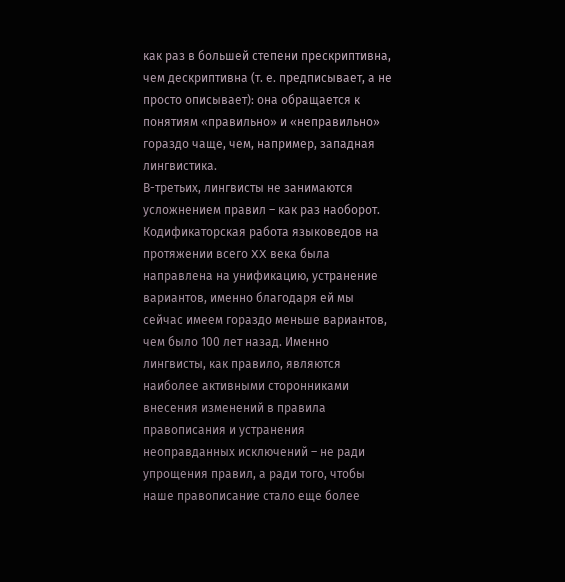как раз в большей степени прескриптивна, чем дескриптивна (т. е. предписывает, а не просто описывает): она обращается к понятиям «правильно» и «неправильно» гораздо чаще, чем, например, западная лингвистика.
В-третьих, лингвисты не занимаются усложнением правил – как раз наоборот. Кодификаторская работа языковедов на протяжении всего XX века была направлена на унификацию, устранение вариантов, именно благодаря ей мы сейчас имеем гораздо меньше вариантов, чем было 100 лет назад. Именно лингвисты, как правило, являются наиболее активными сторонниками внесения изменений в правила правописания и устранения неоправданных исключений – не ради упрощения правил, а ради того, чтобы наше правописание стало еще более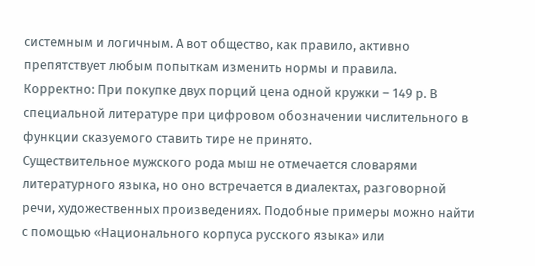системным и логичным. А вот общество, как правило, активно препятствует любым попыткам изменить нормы и правила.
Корректно: При покупке двух порций цена одной кружки – 149 р. В специальной литературе при цифровом обозначении числительного в функции сказуемого ставить тире не принято.
Существительное мужского рода мыш не отмечается словарями литературного языка, но оно встречается в диалектах, разговорной речи, художественных произведениях. Подобные примеры можно найти с помощью «Национального корпуса русского языка» или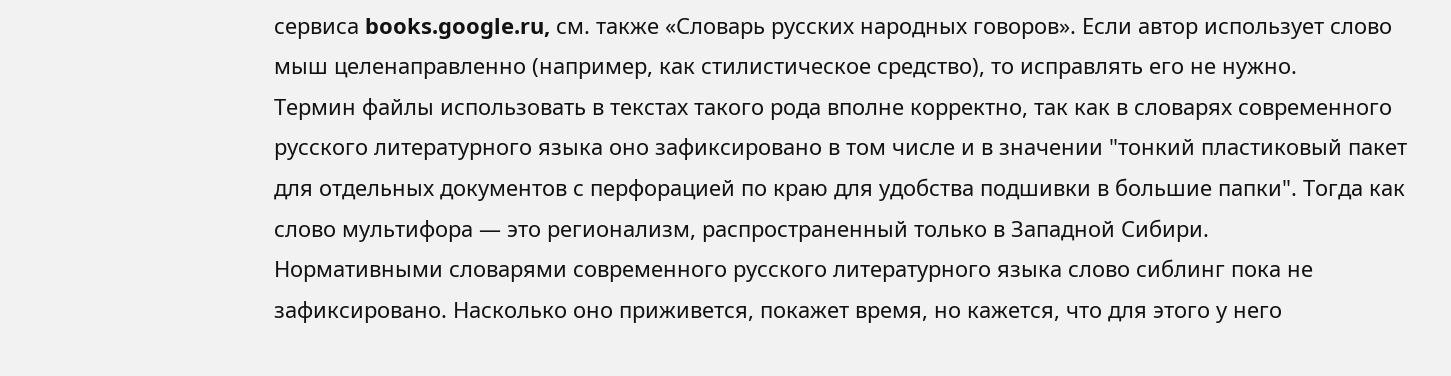сервиса books.google.ru, см. также «Словарь русских народных говоров». Если автор использует слово мыш целенаправленно (например, как стилистическое средство), то исправлять его не нужно.
Термин файлы использовать в текстах такого рода вполне корректно, так как в словарях современного русского литературного языка оно зафиксировано в том числе и в значении "тонкий пластиковый пакет для отдельных документов с перфорацией по краю для удобства подшивки в большие папки". Тогда как слово мультифора — это регионализм, распространенный только в Западной Сибири.
Нормативными словарями современного русского литературного языка слово сиблинг пока не зафиксировано. Насколько оно приживется, покажет время, но кажется, что для этого у него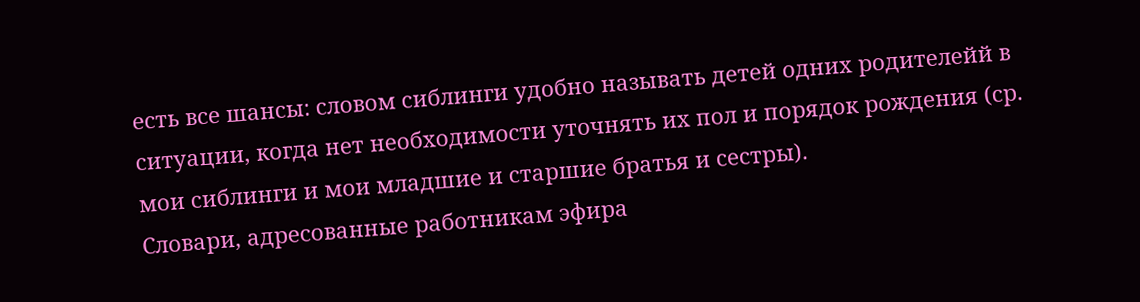есть все шансы: словом сиблинги удобно называть детей одних родителейй в ситуации, когда нет необходимости уточнять их пол и порядок рождения (ср. мои сиблинги и мои младшие и старшие братья и сестры).
Словари, адресованные работникам эфира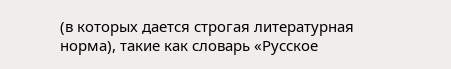(в которых дается строгая литературная норма), такие как словарь «Русское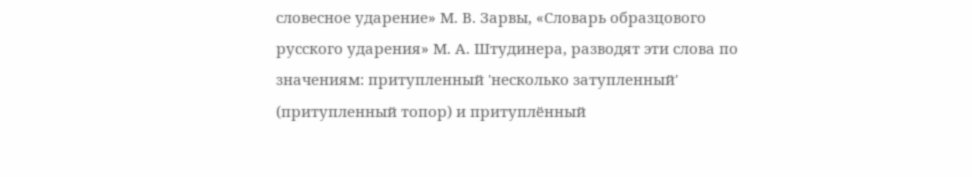словесное ударение» М. В. Зарвы, «Словарь образцового русского ударения» М. А. Штудинера, разводят эти слова по значениям: притупленный 'несколько затупленный' (притупленный топор) и притуплённый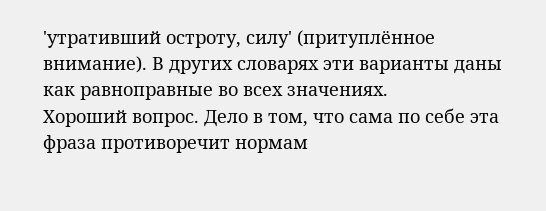'утративший остроту, силу' (притуплённое внимание). В других словарях эти варианты даны как равноправные во всех значениях.
Хороший вопрос. Дело в том, что сама по себе эта фраза противоречит нормам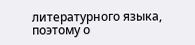литературного языка, поэтому о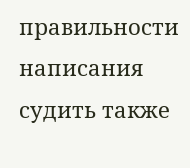правильности написания судить также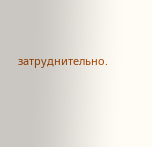затруднительно.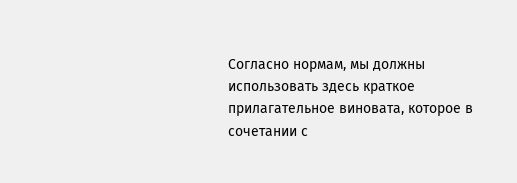Согласно нормам, мы должны использовать здесь краткое прилагательное виновата, которое в сочетании с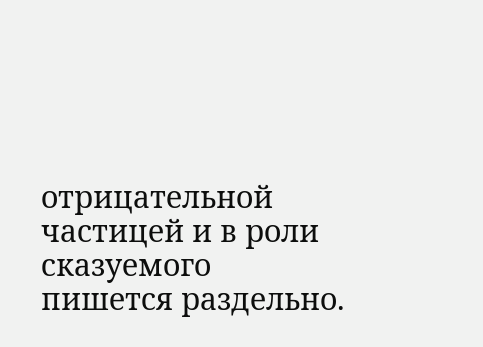отрицательной частицей и в роли сказуемого пишется раздельно.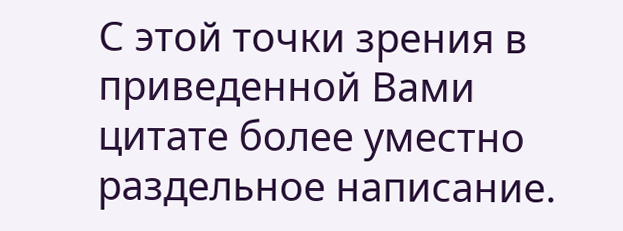С этой точки зрения в приведенной Вами цитате более уместно раздельное написание.